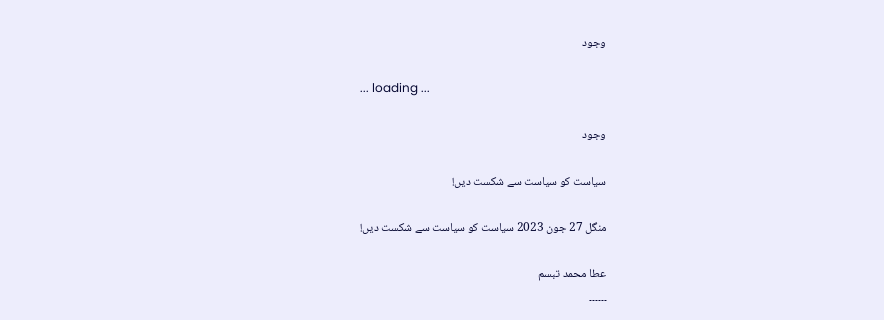وجود

... loading ...

وجود

سیاست کو سیاست سے شکست دیں!

منگل 27 جون 2023 سیاست کو سیاست سے شکست دیں!

عطا محمد تبسم
۔۔۔۔۔۔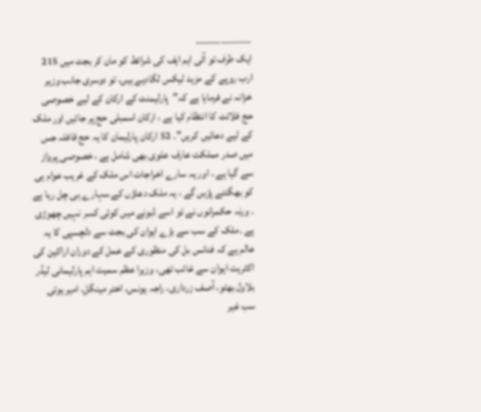۔۔۔۔۔۔۔۔۔۔۔۔۔۔۔۔۔۔
ایک طرف تو آئی ایم ایف کی شرائط کو مان کر بجٹ میں 215 ارب روپے کے مزید ٹیکس لگادیے ہیں، تو دوسری جانب وزیر خزانہ نے فرمایا ہے کہ”پارلیمنٹ کے ارکان کے لیے خصوصی حج فلائٹ کا انتظام کیا ہے ، ارکان اسمبلی حج پر جائیں اور ملک کے لیے دعائیں کریں”۔ 52 ارکان پارلیمان کا یہ حج قافلہ جس میں صدر مملکت عارف علوی بھی شامل ہے ، خصوصی پرواز سے گیا ہے ، اور یہ سارے اخراجات اس ملک کے غریب عوام ہی کو بھگتنے پڑیں گے ، یہ ملک دعاؤں کے سہارے ہی چل رہا ہے ۔ ورنہ حکمرانوں نے تو اسے ڈبونے میں کوئی کسر نہیں چھوڑی ہے ۔ملک کے سب سے بڑے ایوان کی بجٹ سے دلچسپی کا یہ عالم ہے کہ فنانس بل کی منظوری کے عمل کے دوران اراکین کی اکثریت ایوان سے غائب تھی، وزیرا عظم سمیت اہم پارلیمانی لیڈر بلاول بھٹو، آصف زرداری، راجہ یونس، اختر مینگل، امیر ہوتی سب غیر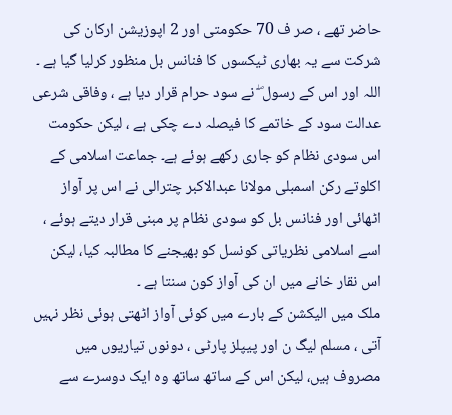حاضر تھے ، صر ف 70 حکومتی اور 2 اپوزیشن ارکان کی شرکت سے یہ بھاری ٹیکسوں کا فنانس بل منظور کرلیا گیا ہے ۔
اللہ اور اس کے رسول ۖ نے سود حرام قرار دیا ہے ، وفاقی شرعی عدالت سود کے خاتمے کا فیصلہ دے چکی ہے ، لیکن حکومت اس سودی نظام کو جاری رکھے ہوئے ہے۔ جماعت اسلامی کے اکلوتے رکن اسمبلی مولانا عبدالاکبر چترالی نے اس پر آواز اٹھائی اور فنانس بل کو سودی نظام پر مبنی قرار دیتے ہوئے ، اسے اسلامی نظریاتی کونسل کو بھیجنے کا مطالبہ کیا، لیکن اس نقار خانے میں ان کی آواز کون سنتا ہے ۔
ملک میں الیکشن کے بارے میں کوئی آواز اٹھتی ہوئی نظر نہیں آتی ، مسلم لیگ ن اور پیپلز پارٹی ، دونوں تیاریوں میں مصروف ہیں، لیکن اس کے ساتھ ساتھ وہ ایک دوسرے سے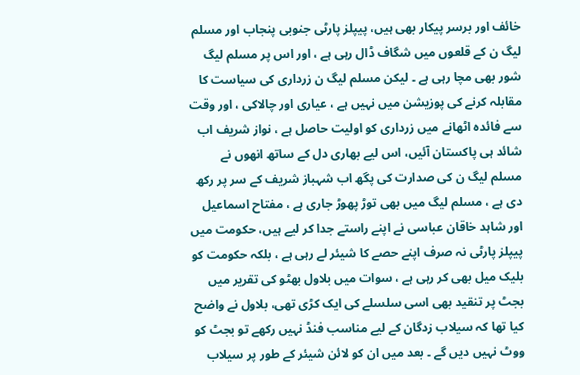خائف اور برسر پیکار بھی ہیں، پیپلز پارٹی جنوبی پنجاب اور مسلم لیگ ن کے قلعوں میں شگاف ڈال رہی ہے ، اور اس پر مسلم لیگ شور بھی مچا رہی ہے ۔ لیکن مسلم لیگ ن زرداری کی سیاست کا مقابلہ کرنے کی پوزیشن میں نہیں ہے ، عیاری اور چالاکی ، اور وقت سے فائدہ اٹھانے میں زرداری کو اولیت حاصل ہے ، نواز شریف اب شائد ہی پاکستان آئیں، اس لیے بھاری دل کے ساتھ انھوں نے مسلم لیگ ن کی صدارت کی پگھ اب شہباز شریف کے سر پر رکھ دی ہے ، مسلم لیگ میں بھی توڑ پھوڑ جاری ہے ، مفتاح اسماعیل اور شاہد خاقان عباسی نے اپنے راستے جدا کر لیے ہیں، حکومت میں پیپلز پارٹی نہ صرف اپنے حصے کا شیئر لے رہی ہے ، بلکہ حکومت کو بلیک میل بھی کر رہی ہے ، سوات میں بلاول بھٹو کی تقریر میں بجٹ پر تنقید بھی اسی سلسلے کی ایک کڑی تھی، بلاول نے واضح کیا تھا کہ سیلاب زدگان کے لیے مناسب فنڈ نہیں رکھے تو بجٹ کو ووٹ نہیں دیں گے ۔ بعد میں ان کو لائن شیئر کے طور پر سیلاب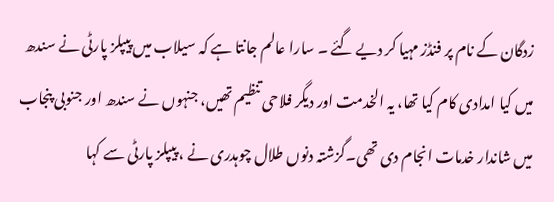زدگان کے نام پر فنڈز مہیا کر دیے گئے ۔ سارا عالم جانتا ہے کہ سیلاب میں پیپلز پارٹی نے سندھ میں کیا امدادی کام کیا تھا، یہ الخدمت اور دیگر فلاحی تنظیم تھیں، جنہوں نے سندھ اور جنوبی پنجاب میں شاندار خدمات انجام دی تھی۔گزشتہ دنوں طلال چوہدری نے ، پیپلز پارٹی سے کہا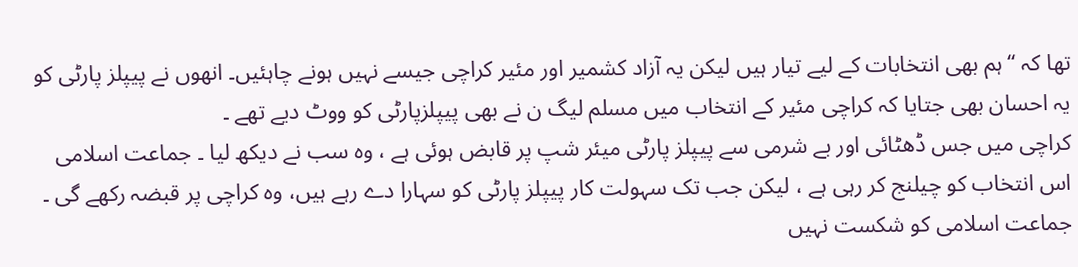تھا کہ “ہم بھی انتخابات کے لیے تیار ہیں لیکن یہ آزاد کشمیر اور مئیر کراچی جیسے نہیں ہونے چاہئیں۔ انھوں نے پیپلز پارٹی کو یہ احسان بھی جتایا کہ کراچی مئیر کے انتخاب میں مسلم لیگ ن نے بھی پیپلزپارٹی کو ووٹ دیے تھے ۔
کراچی میں جس ڈھٹائی اور بے شرمی سے پیپلز پارٹی میئر شپ پر قابض ہوئی ہے ، وہ سب نے دیکھ لیا ۔ جماعت اسلامی اس انتخاب کو چیلنج کر رہی ہے ، لیکن جب تک سہولت کار پیپلز پارٹی کو سہارا دے رہے ہیں، وہ کراچی پر قبضہ رکھے گی ۔ جماعت اسلامی کو شکست نہیں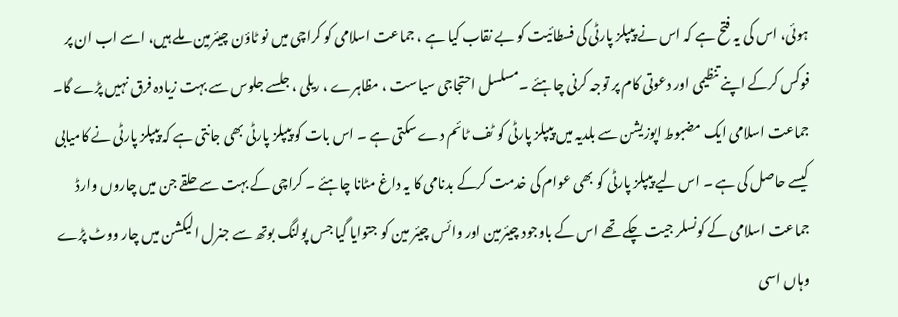ہوئی، اس کی یہ فتح ہے کہ اس نے پیپلز پارٹی کی فسطائیت کو بے نقاب کیا ہے ، جماعت اسلامی کو کراچی میں نو ٹاؤن چیئرمین ملے ہیں، اسے اب ان پر فوکس کرکے اپنے تنظیمی اور دعوتی کام پر توجہ کرنی چاہئے ۔مسلسل احتجاجی سیاست ، مظاہرے ، ریلی ، جلسے جلوس سے بہت زیادہ فرق نہیں پڑے گا۔ جماعت اسلامی ایک مضبوط اپوزیشن سے بلدیہ میں پیپلز پارٹی کو ٹف ٹائم دے سکتی ہے ۔ اس بات کو پیپلز پارٹی بھی جانتی ہے کہ پیپلز پارٹی نے کامیابی کیسے حاصل کی ہے ۔ اس لیے پیپلز پارٹی کو بھی عوام کی خدمت کرکے بدنامی کا یہ داغ مٹانا چاہئے ۔ کراچی کے بہت سے حلقے جن میں چاروں وارڈ جماعت اسلامی کے کونسلر جیت چکے تھے اس کے باوجود چیئرمین اور وائس چیئر مین کو جتوایا گیا جس پولنگ بوتھ سے جنرل الیکشن میں چار ووٹ پڑے وہاں اسی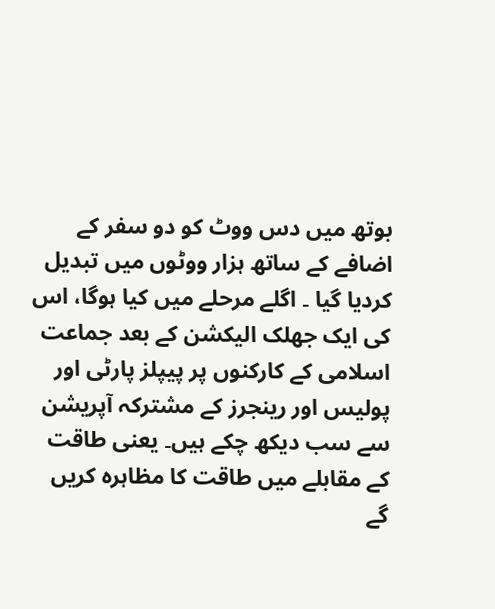بوتھ میں دس ووٹ کو دو سفر کے اضافے کے ساتھ ہزار ووٹوں میں تبدیل کردیا گیا ۔ اگلے مرحلے میں کیا ہوگا، اس کی ایک جھلک الیکشن کے بعد جماعت اسلامی کے کارکنوں پر پیپلز پارٹی اور پولیس اور رینجرز کے مشترکہ آپریشن سے سب دیکھ چکے ہیں۔ یعنی طاقت کے مقابلے میں طاقت کا مظاہرہ کریں گے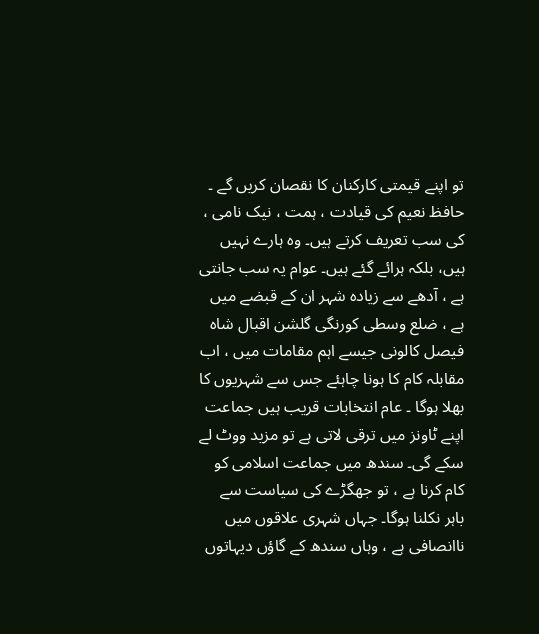تو اپنے قیمتی کارکنان کا نقصان کریں گے ۔ حافظ نعیم کی قیادت ، ہمت ، نیک نامی ، کی سب تعریف کرتے ہیں۔ وہ ہارے نہیں ہیں، بلکہ ہرائے گئے ہیں۔ عوام یہ سب جانتی ہے ، آدھے سے زیادہ شہر ان کے قبضے میں ہے ، ضلع وسطی کورنگی گلشن اقبال شاہ فیصل کالونی جیسے اہم مقامات میں ، اب مقابلہ کام کا ہونا چاہئے جس سے شہریوں کا بھلا ہوگا ۔ عام انتخابات قریب ہیں جماعت اپنے ٹاونز میں ترقی لاتی ہے تو مزید ووٹ لے سکے گی۔ سندھ میں جماعت اسلامی کو کام کرنا ہے ، تو جھگڑے کی سیاست سے باہر نکلنا ہوگا۔ جہاں شہری علاقوں میں ناانصافی ہے ، وہاں سندھ کے گاؤں دیہاتوں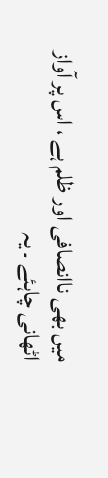میں بھی ناانصافی اور ظلم ہے ، اس پر آواز اٹھانی چاہئے ۔ یہ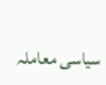سیاسی معاملہ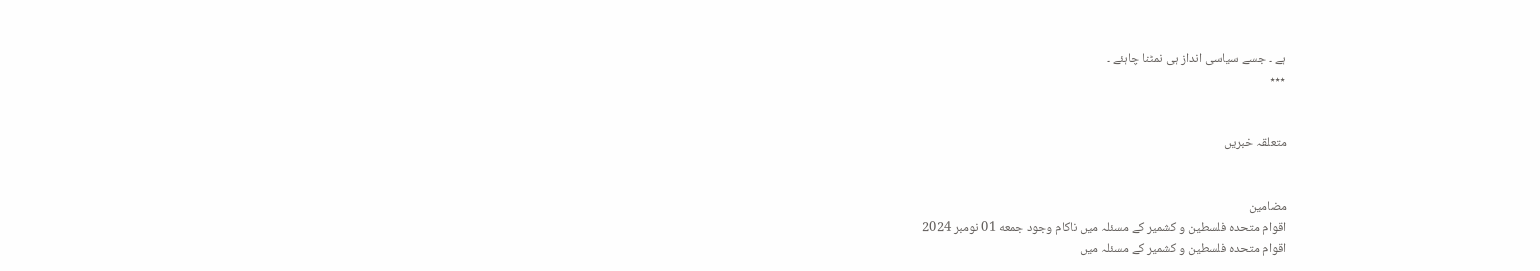ہے ۔ جسے سیاسی انداز ہی نمٹنا چاہئے ۔
٭٭٭


متعلقہ خبریں


مضامین
اقوام متحدہ فلسطین و کشمیر کے مسئلہ میں ناکام وجود جمعه 01 نومبر 2024
اقوام متحدہ فلسطین و کشمیر کے مسئلہ میں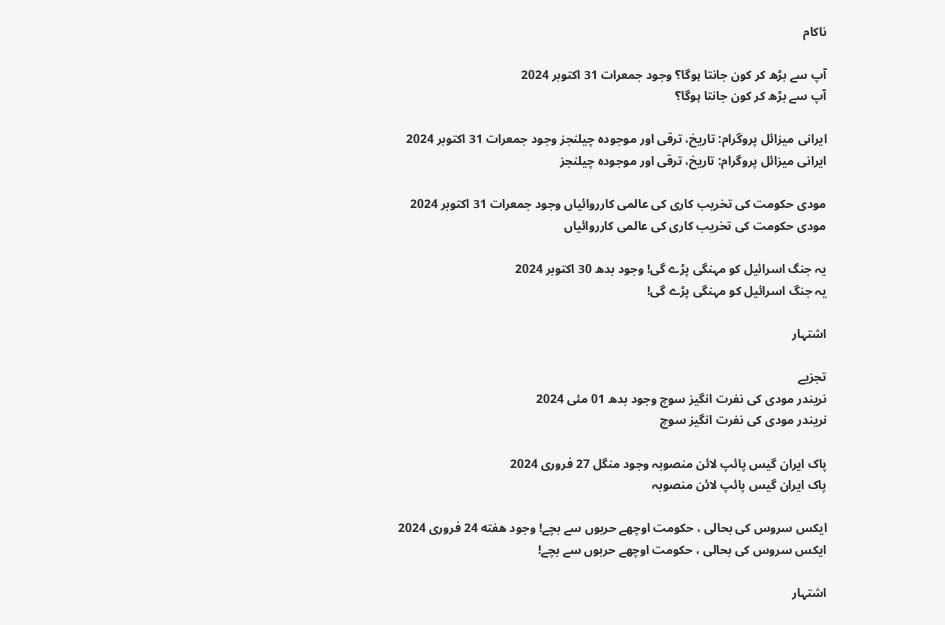ناکام

آپ سے بڑھ کر کون جانتا ہوگا؟ وجود جمعرات 31 اکتوبر 2024
آپ سے بڑھ کر کون جانتا ہوگا؟

ایرانی میزائل پروگرام: تاریخ، ترقی اور موجودہ چیلنجز وجود جمعرات 31 اکتوبر 2024
ایرانی میزائل پروگرام: تاریخ، ترقی اور موجودہ چیلنجز

مودی حکومت کی تخریب کاری کی عالمی کارروائیاں وجود جمعرات 31 اکتوبر 2024
مودی حکومت کی تخریب کاری کی عالمی کارروائیاں

یہ جنگ اسرائیل کو مہنگی پڑے گی! وجود بدھ 30 اکتوبر 2024
یہ جنگ اسرائیل کو مہنگی پڑے گی!

اشتہار

تجزیے
نریندر مودی کی نفرت انگیز سوچ وجود بدھ 01 مئی 2024
نریندر مودی کی نفرت انگیز سوچ

پاک ایران گیس پائپ لائن منصوبہ وجود منگل 27 فروری 2024
پاک ایران گیس پائپ لائن منصوبہ

ایکس سروس کی بحالی ، حکومت اوچھے حربوں سے بچے! وجود هفته 24 فروری 2024
ایکس سروس کی بحالی ، حکومت اوچھے حربوں سے بچے!

اشتہار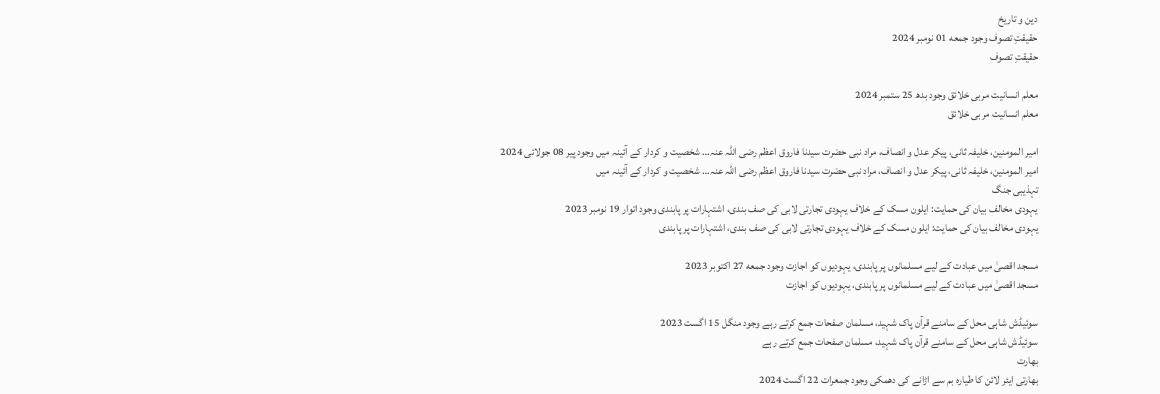دین و تاریخ
حقیقتِ تصوف وجود جمعه 01 نومبر 2024
حقیقتِ تصوف

معلم انسانیت مربی خلائق وجود بدھ 25 ستمبر 2024
معلم انسانیت مربی خلائق

امیر المومنین، خلیفہ ثانی، پیکر عدل و انصاف، مراد نبی حضرت سیدنا فاروق اعظم رضی اللہ عنہ… شخصیت و کردار کے آئینہ میں وجود پیر 08 جولائی 2024
امیر المومنین، خلیفہ ثانی، پیکر عدل و انصاف، مراد نبی حضرت سیدنا فاروق اعظم رضی اللہ عنہ… شخصیت و کردار کے آئینہ میں
تہذیبی جنگ
یہودی مخالف بیان کی حمایت: ایلون مسک کے خلاف یہودی تجارتی لابی کی صف بندی، اشتہارات پر پابندی وجود اتوار 19 نومبر 2023
یہودی مخالف بیان کی حمایت: ایلون مسک کے خلاف یہودی تجارتی لابی کی صف بندی، اشتہارات پر پابندی

مسجد اقصیٰ میں عبادت کے لیے مسلمانوں پر پابندی، یہودیوں کو اجازت وجود جمعه 27 اکتوبر 2023
مسجد اقصیٰ میں عبادت کے لیے مسلمانوں پر پابندی، یہودیوں کو اجازت

سوئیڈش شاہی محل کے سامنے قرآن پاک شہید، مسلمان صفحات جمع کرتے رہے وجود منگل 15 اگست 2023
سوئیڈش شاہی محل کے سامنے قرآن پاک شہید، مسلمان صفحات جمع کرتے رہے
بھارت
بھارتی ایئر لائن کا طیارہ بم سے اڑانے کی دھمکی وجود جمعرات 22 اگست 2024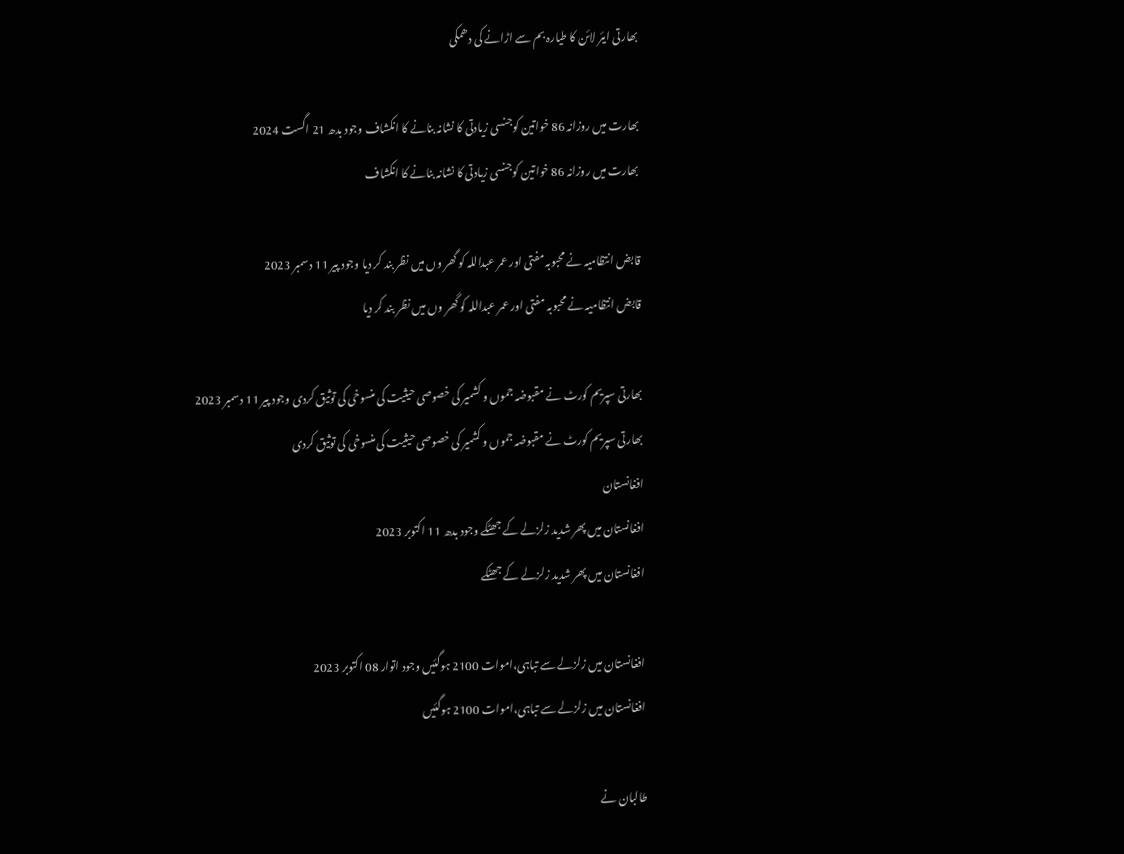بھارتی ایئر لائن کا طیارہ بم سے اڑانے کی دھمکی

بھارت میں روزانہ 86 خواتین کوجنسی زیادتی کا نشانہ بنانے کا انکشاف وجود بدھ 21 اگست 2024
بھارت میں روزانہ 86 خواتین کوجنسی زیادتی کا نشانہ بنانے کا انکشاف

قابض انتظامیہ نے محبوبہ مفتی اور عمر عبداللہ کو گھر وں میں نظر بند کر دیا وجود پیر 11 دسمبر 2023
قابض انتظامیہ نے محبوبہ مفتی اور عمر عبداللہ کو گھر وں میں نظر بند کر دیا

بھارتی سپریم کورٹ نے مقبوضہ جموں و کشمیر کی خصوصی حیثیت کی منسوخی کی توثیق کردی وجود پیر 11 دسمبر 2023
بھارتی سپریم کورٹ نے مقبوضہ جموں و کشمیر کی خصوصی حیثیت کی منسوخی کی توثیق کردی
افغانستان
افغانستان میں پھر شدید زلزلے کے جھٹکے وجود بدھ 11 اکتوبر 2023
افغانستان میں پھر شدید زلزلے کے جھٹکے

افغانستان میں زلزلے سے تباہی،اموات 2100 ہوگئیں وجود اتوار 08 اکتوبر 2023
افغانستان میں زلزلے سے تباہی،اموات 2100 ہوگئیں

طالبان نے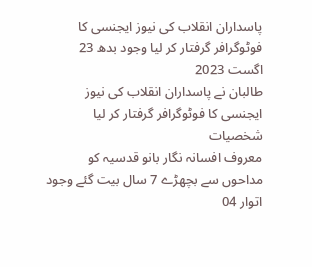پاسداران انقلاب کی نیوز ایجنسی کا فوٹوگرافر گرفتار کر لیا وجود بدھ 23 اگست 2023
طالبان نے پاسداران انقلاب کی نیوز ایجنسی کا فوٹوگرافر گرفتار کر لیا
شخصیات
معروف افسانہ نگار بانو قدسیہ کو مداحوں سے بچھڑے 7 سال بیت گئے وجود اتوار 04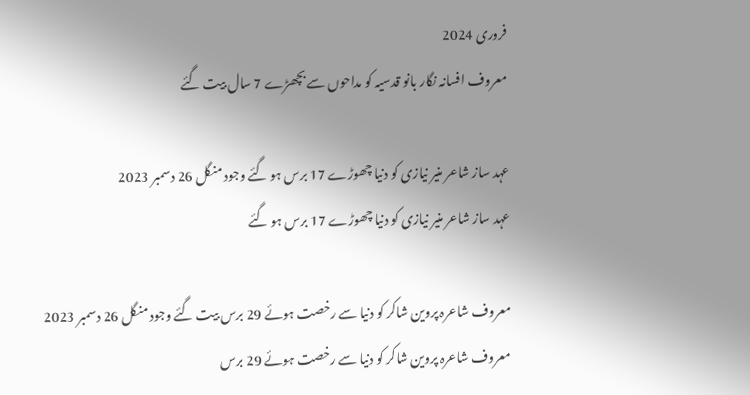فروری 2024
معروف افسانہ نگار بانو قدسیہ کو مداحوں سے بچھڑے 7 سال بیت گئے

عہد ساز شاعر منیر نیازی کو دنیا چھوڑے 17 برس ہو گئے وجود منگل 26 دسمبر 2023
عہد ساز شاعر منیر نیازی کو دنیا چھوڑے 17 برس ہو گئے

معروف شاعرہ پروین شاکر کو دنیا سے رخصت ہوئے 29 برس بیت گئے وجود منگل 26 دسمبر 2023
معروف شاعرہ پروین شاکر کو دنیا سے رخصت ہوئے 29 برس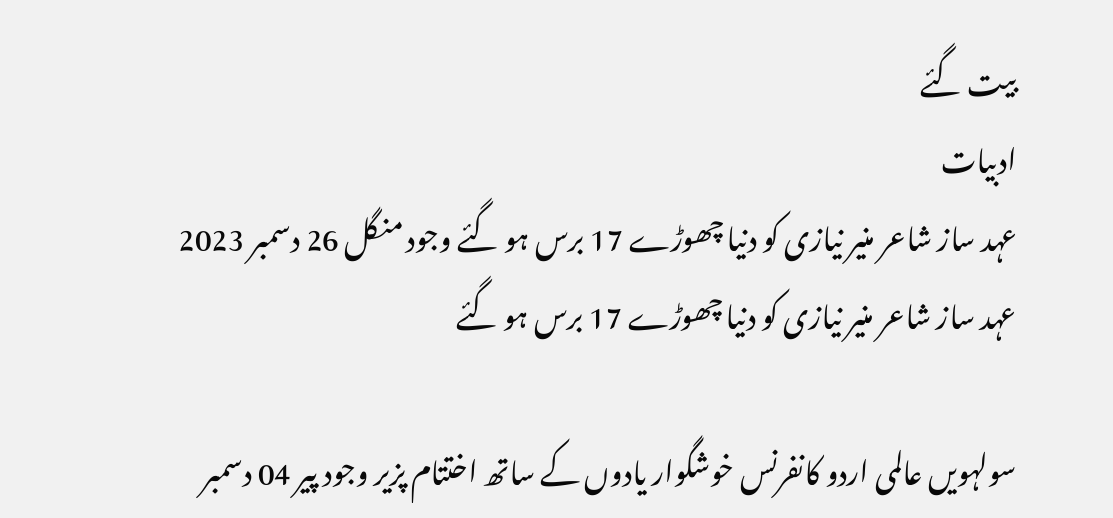بیت گئے
ادبیات
عہد ساز شاعر منیر نیازی کو دنیا چھوڑے 17 برس ہو گئے وجود منگل 26 دسمبر 2023
عہد ساز شاعر منیر نیازی کو دنیا چھوڑے 17 برس ہو گئے

سولہویں عالمی اردو کانفرنس خوشگوار یادوں کے ساتھ اختتام پزیر وجود پیر 04 دسمبر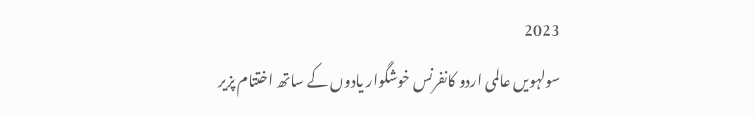2023
سولہویں عالمی اردو کانفرنس خوشگوار یادوں کے ساتھ اختتام پزیر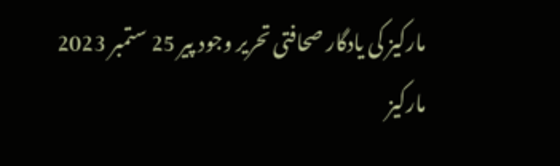مارکیز کی یادگار صحافتی تحریر وجود پیر 25 ستمبر 2023
مارکیز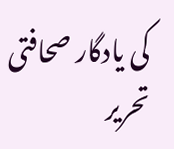کی یادگار صحافتی تحریر